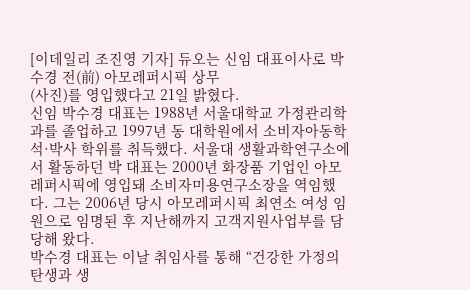[이데일리 조진영 기자] 듀오는 신임 대표이사로 박수경 전(前) 아모레퍼시픽 상무
(사진)를 영입했다고 21일 밝혔다.
신임 박수경 대표는 1988년 서울대학교 가정관리학과를 졸업하고 1997년 동 대학원에서 소비자아동학 석·박사 학위를 취득했다. 서울대 생활과학연구소에서 활동하던 박 대표는 2000년 화장품 기업인 아모레퍼시픽에 영입돼 소비자미용연구소장을 역임했다. 그는 2006년 당시 아모레퍼시픽 최연소 여성 임원으로 임명된 후 지난해까지 고객지원사업부를 담당해 왔다.
박수경 대표는 이날 취임사를 통해 “건강한 가정의 탄생과 생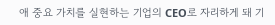애 중요 가치를 실현하는 기업의 CEO로 자리하게 돼 기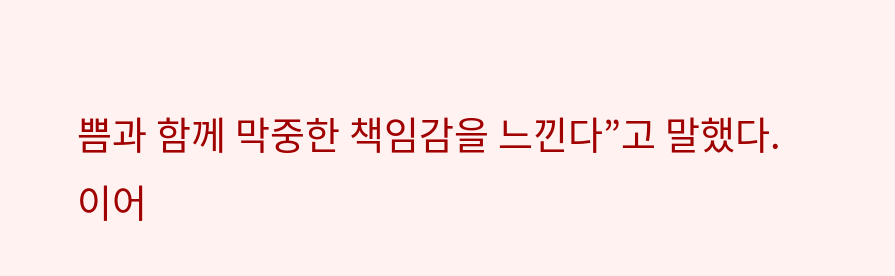쁨과 함께 막중한 책임감을 느낀다”고 말했다.
이어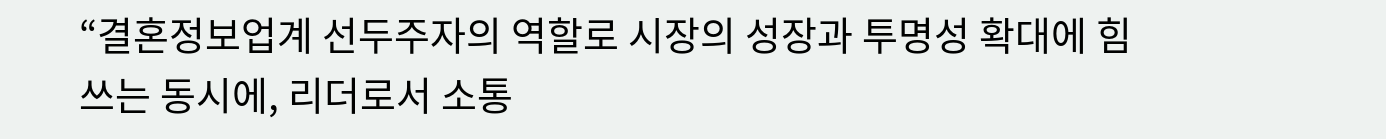“결혼정보업계 선두주자의 역할로 시장의 성장과 투명성 확대에 힘쓰는 동시에, 리더로서 소통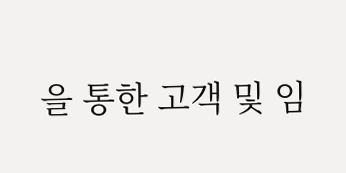을 통한 고객 및 임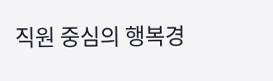직원 중심의 행복경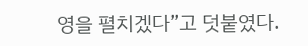영을 펼치겠다”고 덧붙였다.